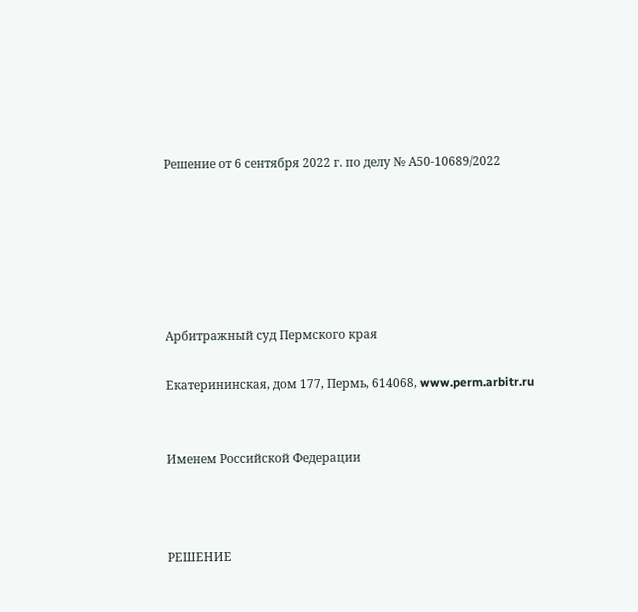Решение от 6 сентября 2022 г. по делу № А50-10689/2022






Арбитражный суд Пермского края

Екатерининская, дом 177, Пермь, 614068, www.perm.arbitr.ru


Именем Российской Федерации



РЕШЕНИЕ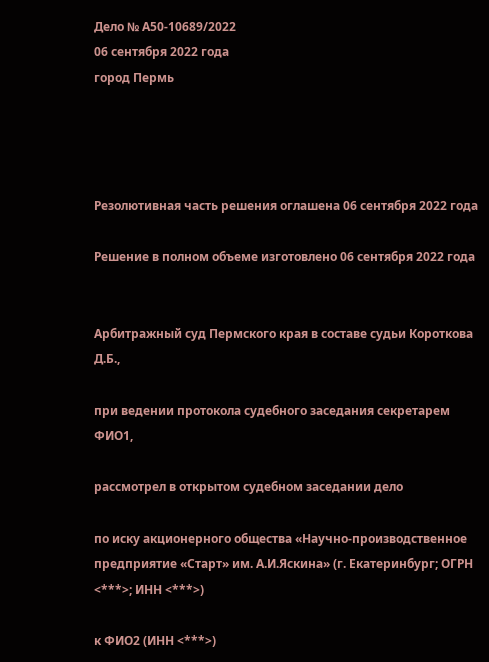Дело № А50-10689/2022
06 сентября 2022 года
город Пермь




Резолютивная часть решения оглашена 06 сентября 2022 года

Решение в полном объеме изготовлено 06 сентября 2022 года


Арбитражный суд Пермского края в составе судьи Короткова Д.Б.,

при ведении протокола судебного заседания секретарем ФИО1,

рассмотрел в открытом судебном заседании дело

по иску акционерного общества «Научно-производственное предприятие «Старт» им. А.И.Яскина» (г. Екатеринбург; ОГРН <***>; ИНН <***>)

к ФИО2 (ИНН <***>)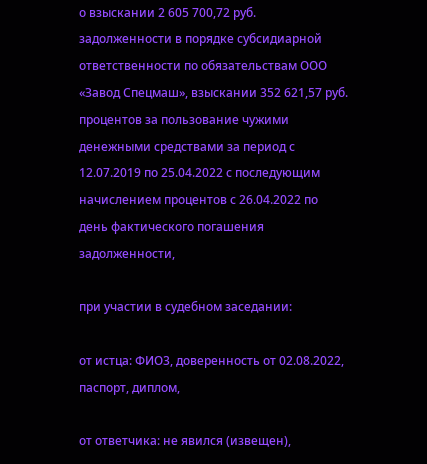о взыскании 2 605 700,72 руб. задолженности в порядке субсидиарной ответственности по обязательствам ООО «Завод Спецмаш», взыскании 352 621,57 руб. процентов за пользование чужими денежными средствами за период с 12.07.2019 по 25.04.2022 с последующим начислением процентов с 26.04.2022 по день фактического погашения задолженности,

при участии в судебном заседании:

от истца: ФИО3, доверенность от 02.08.2022, паспорт, диплом,

от ответчика: не явился (извещен),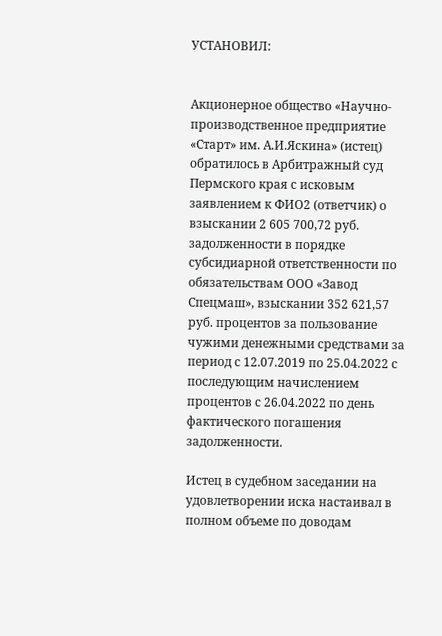УСТАНОВИЛ:


Акционерное общество «Научно-производственное предприятие «Старт» им. А.И.Яскина» (истец) обратилось в Арбитражный суд Пермского края с исковым заявлением к ФИО2 (ответчик) о взыскании 2 605 700,72 руб. задолженности в порядке субсидиарной ответственности по обязательствам ООО «Завод Спецмаш», взыскании 352 621,57 руб. процентов за пользование чужими денежными средствами за период с 12.07.2019 по 25.04.2022 с последующим начислением процентов с 26.04.2022 по день фактического погашения задолженности.

Истец в судебном заседании на удовлетворении иска настаивал в полном объеме по доводам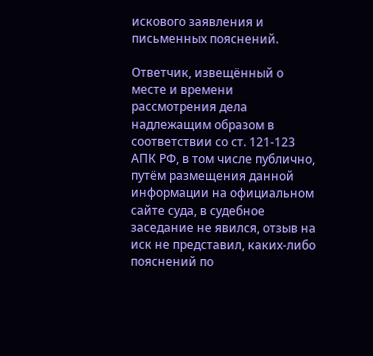искового заявления и письменных пояснений.

Ответчик, извещённый о месте и времени рассмотрения дела надлежащим образом в соответствии со ст. 121-123 АПК РФ, в том числе публично, путём размещения данной информации на официальном сайте суда, в судебное заседание не явился, отзыв на иск не представил, каких-либо пояснений по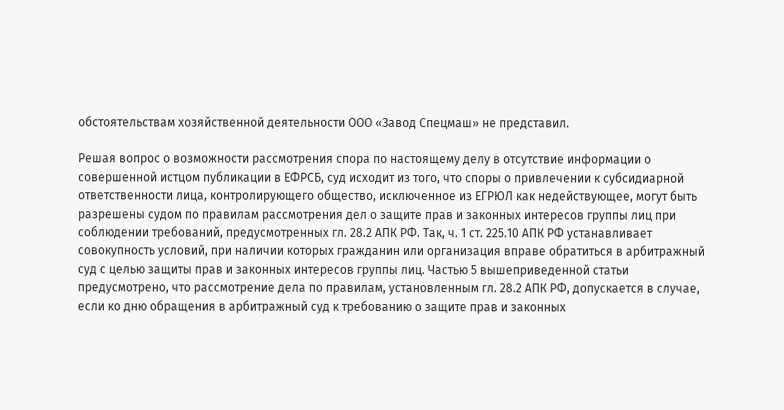обстоятельствам хозяйственной деятельности ООО «Завод Спецмаш» не представил.

Решая вопрос о возможности рассмотрения спора по настоящему делу в отсутствие информации о совершенной истцом публикации в ЕФРСБ, суд исходит из того, что споры о привлечении к субсидиарной ответственности лица, контролирующего общество, исключенное из ЕГРЮЛ как недействующее, могут быть разрешены судом по правилам рассмотрения дел о защите прав и законных интересов группы лиц при соблюдении требований, предусмотренных гл. 28.2 АПК РФ. Так, ч. 1 ст. 225.10 АПК РФ устанавливает совокупность условий, при наличии которых гражданин или организация вправе обратиться в арбитражный суд с целью защиты прав и законных интересов группы лиц. Частью 5 вышеприведенной статьи предусмотрено, что рассмотрение дела по правилам, установленным гл. 28.2 АПК РФ, допускается в случае, если ко дню обращения в арбитражный суд к требованию о защите прав и законных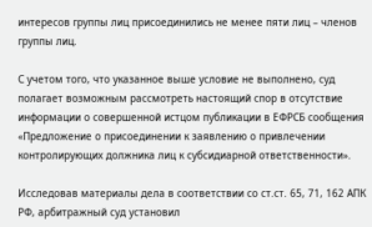интересов группы лиц присоединились не менее пяти лиц – членов группы лиц.

С учетом того, что указанное выше условие не выполнено, суд полагает возможным рассмотреть настоящий спор в отсутствие информации о совершенной истцом публикации в ЕФРСБ сообщения «Предложение о присоединении к заявлению о привлечении контролирующих должника лиц к субсидиарной ответственности».

Исследовав материалы дела в соответствии со ст.ст. 65, 71, 162 АПК РФ, арбитражный суд установил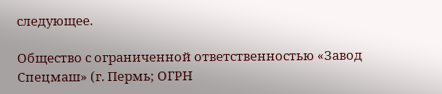следующее.

Общество с ограниченной ответственностью «Завод Спецмаш» (г. Пермь; ОГРН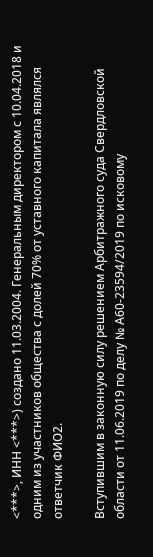<***>, ИНН <***>) создано 11.03.2004. Генеральным директором с 10.04.2018 и одним из участников общества с долей 70% от уставного капитала являлся ответчик ФИО2.

Вступившим в законную силу решением Арбитражного суда Свердловской области от 11.06.2019 по делу № А60-23594/2019 по исковому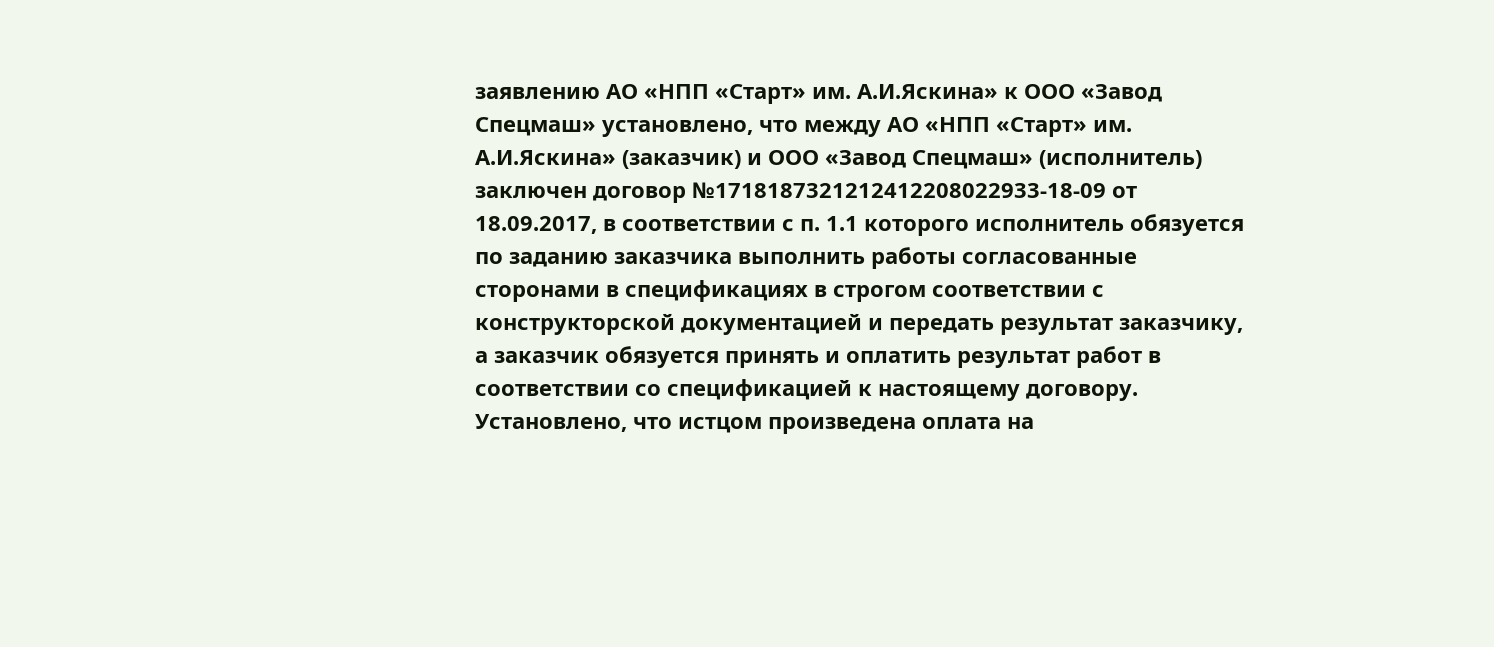заявлению АО «НПП «Старт» им. А.И.Яскина» к ООО «Завод Спецмаш» установлено, что между АО «НПП «Старт» им. А.И.Яскина» (заказчик) и ООО «Завод Спецмаш» (исполнитель) заключен договор №1718187321212412208022933-18-09 от 18.09.2017, в соответствии с п. 1.1 которого исполнитель обязуется по заданию заказчика выполнить работы согласованные сторонами в спецификациях в строгом соответствии с конструкторской документацией и передать результат заказчику, а заказчик обязуется принять и оплатить результат работ в соответствии со спецификацией к настоящему договору. Установлено, что истцом произведена оплата на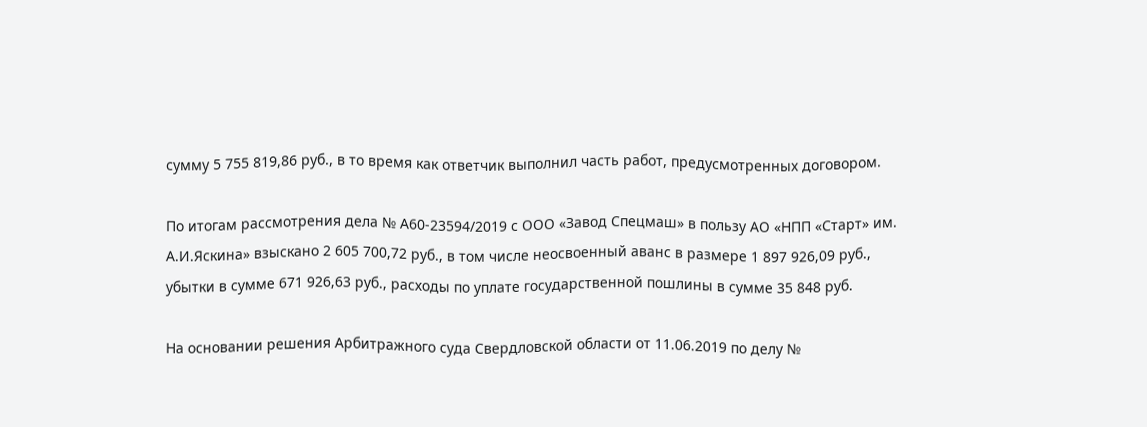сумму 5 755 819,86 руб., в то время как ответчик выполнил часть работ, предусмотренных договором.

По итогам рассмотрения дела № А60-23594/2019 с ООО «Завод Спецмаш» в пользу АО «НПП «Старт» им. А.И.Яскина» взыскано 2 605 700,72 руб., в том числе неосвоенный аванс в размере 1 897 926,09 руб., убытки в сумме 671 926,63 руб., расходы по уплате государственной пошлины в сумме 35 848 руб.

На основании решения Арбитражного суда Свердловской области от 11.06.2019 по делу №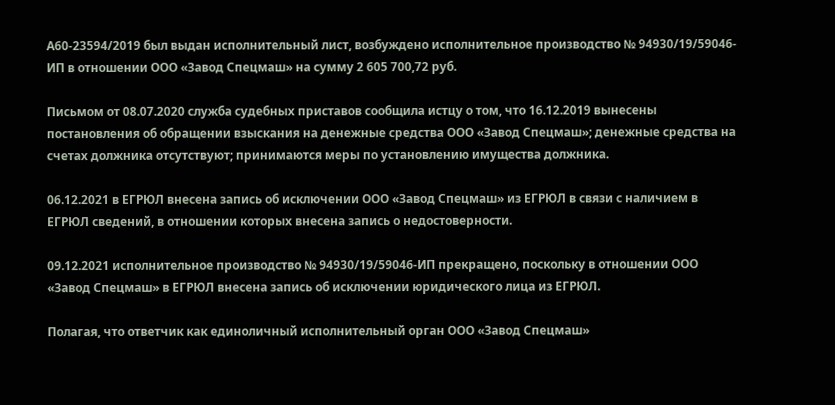А60-23594/2019 был выдан исполнительный лист, возбуждено исполнительное производство № 94930/19/59046-ИП в отношении ООО «Завод Спецмаш» на сумму 2 605 700,72 руб.

Письмом от 08.07.2020 служба судебных приставов сообщила истцу о том, что 16.12.2019 вынесены постановления об обращении взыскания на денежные средства ООО «Завод Спецмаш»; денежные средства на счетах должника отсутствуют; принимаются меры по установлению имущества должника.

06.12.2021 в ЕГРЮЛ внесена запись об исключении ООО «Завод Спецмаш» из ЕГРЮЛ в связи с наличием в ЕГРЮЛ сведений, в отношении которых внесена запись о недостоверности.

09.12.2021 исполнительное производство № 94930/19/59046-ИП прекращено, поскольку в отношении ООО «Завод Спецмаш» в ЕГРЮЛ внесена запись об исключении юридического лица из ЕГРЮЛ.

Полагая, что ответчик как единоличный исполнительный орган ООО «Завод Спецмаш»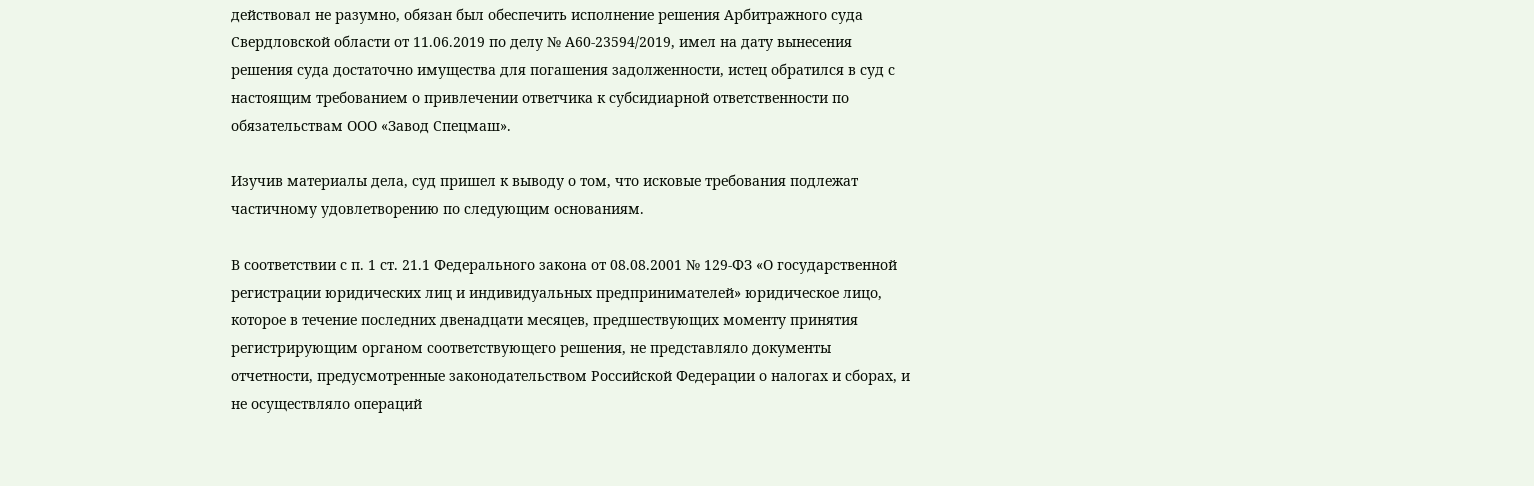действовал не разумно, обязан был обеспечить исполнение решения Арбитражного суда Свердловской области от 11.06.2019 по делу № А60-23594/2019, имел на дату вынесения решения суда достаточно имущества для погашения задолженности, истец обратился в суд с настоящим требованием о привлечении ответчика к субсидиарной ответственности по обязательствам ООО «Завод Спецмаш».

Изучив материалы дела, суд пришел к выводу о том, что исковые требования подлежат частичному удовлетворению по следующим основаниям.

В соответствии с п. 1 ст. 21.1 Федерального закона от 08.08.2001 № 129-ФЗ «О государственной регистрации юридических лиц и индивидуальных предпринимателей» юридическое лицо, которое в течение последних двенадцати месяцев, предшествующих моменту принятия регистрирующим органом соответствующего решения, не представляло документы отчетности, предусмотренные законодательством Российской Федерации о налогах и сборах, и не осуществляло операций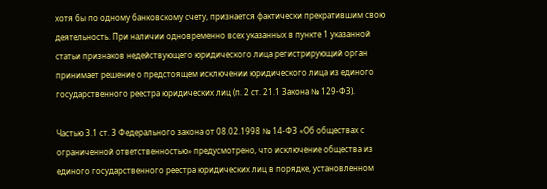хотя бы по одному банковскому счету, признается фактически прекратившим свою деятельность. При наличии одновременно всех указанных в пункте 1 указанной статьи признаков недействующего юридического лица регистрирующий орган принимает решение о предстоящем исключении юридического лица из единого государственного реестра юридических лиц (п. 2 ст. 21.1 Закона № 129-ФЗ).

Частью 3.1 ст. 3 Федерального закона от 08.02.1998 № 14-ФЗ «Об обществах с ограниченной ответственностью» предусмотрено, что исключение общества из единого государственного реестра юридических лиц в порядке, установленном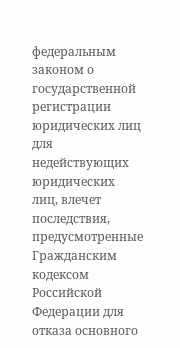федеральным законом о государственной регистрации юридических лиц для недействующих юридических лиц, влечет последствия, предусмотренные Гражданским кодексом Российской Федерации для отказа основного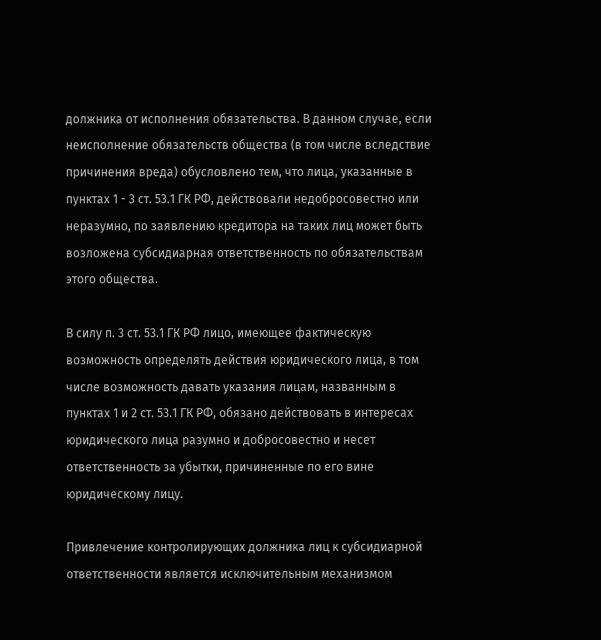должника от исполнения обязательства. В данном случае, если неисполнение обязательств общества (в том числе вследствие причинения вреда) обусловлено тем, что лица, указанные в пунктах 1 - 3 ст. 53.1 ГК РФ, действовали недобросовестно или неразумно, по заявлению кредитора на таких лиц может быть возложена субсидиарная ответственность по обязательствам этого общества.

В силу п. 3 ст. 53.1 ГК РФ лицо, имеющее фактическую возможность определять действия юридического лица, в том числе возможность давать указания лицам, названным в пунктах 1 и 2 ст. 53.1 ГК РФ, обязано действовать в интересах юридического лица разумно и добросовестно и несет ответственность за убытки, причиненные по его вине юридическому лицу.

Привлечение контролирующих должника лиц к субсидиарной ответственности является исключительным механизмом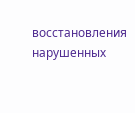восстановления нарушенных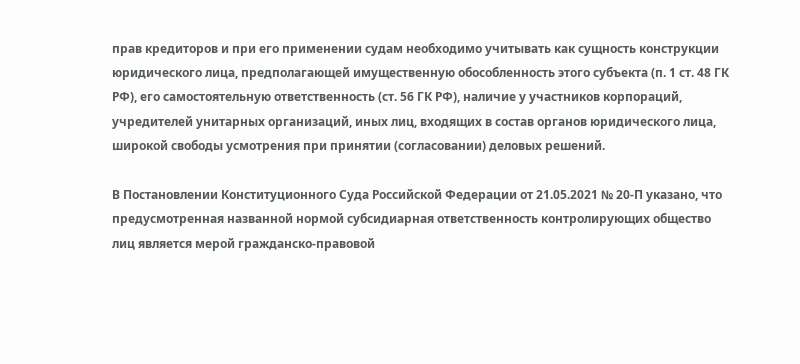прав кредиторов и при его применении судам необходимо учитывать как сущность конструкции юридического лица, предполагающей имущественную обособленность этого субъекта (п. 1 ст. 48 ГК РФ), его самостоятельную ответственность (ст. 56 ГК РФ), наличие у участников корпораций, учредителей унитарных организаций, иных лиц, входящих в состав органов юридического лица, широкой свободы усмотрения при принятии (согласовании) деловых решений.

В Постановлении Конституционного Суда Российской Федерации от 21.05.2021 № 20-П указано, что предусмотренная названной нормой субсидиарная ответственность контролирующих общество лиц является мерой гражданско-правовой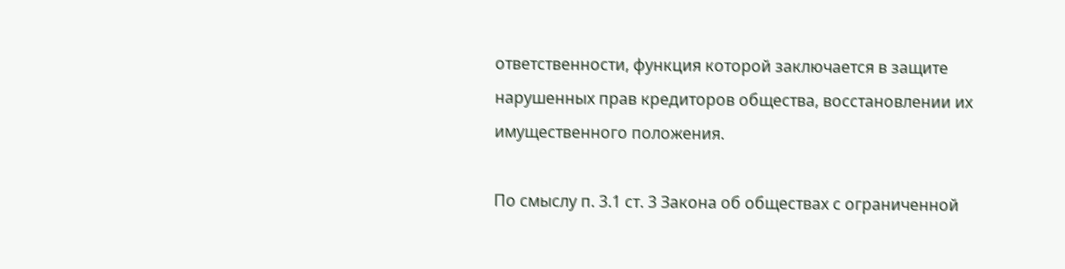ответственности, функция которой заключается в защите нарушенных прав кредиторов общества, восстановлении их имущественного положения.

По смыслу п. 3.1 ст. 3 Закона об обществах с ограниченной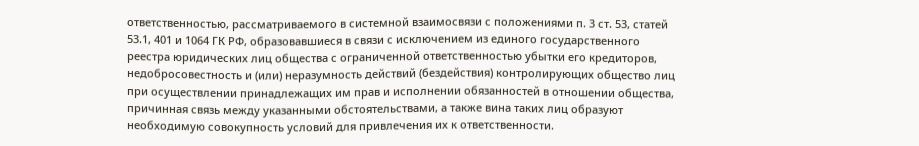ответственностью, рассматриваемого в системной взаимосвязи с положениями п. 3 ст. 53, статей 53.1, 401 и 1064 ГК РФ, образовавшиеся в связи с исключением из единого государственного реестра юридических лиц общества с ограниченной ответственностью убытки его кредиторов, недобросовестность и (или) неразумность действий (бездействия) контролирующих общество лиц при осуществлении принадлежащих им прав и исполнении обязанностей в отношении общества, причинная связь между указанными обстоятельствами, а также вина таких лиц образуют необходимую совокупность условий для привлечения их к ответственности.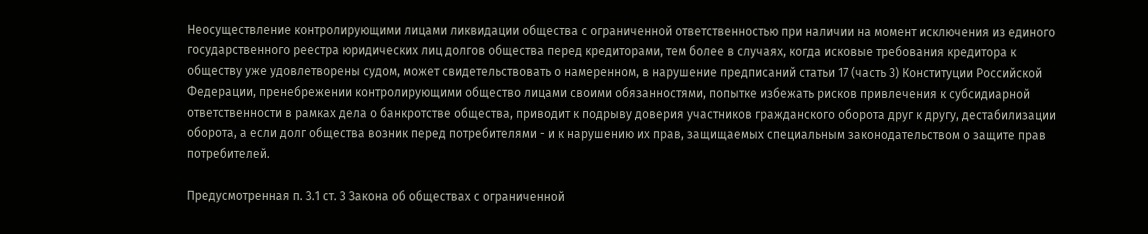Неосуществление контролирующими лицами ликвидации общества с ограниченной ответственностью при наличии на момент исключения из единого государственного реестра юридических лиц долгов общества перед кредиторами, тем более в случаях, когда исковые требования кредитора к обществу уже удовлетворены судом, может свидетельствовать о намеренном, в нарушение предписаний статьи 17 (часть 3) Конституции Российской Федерации, пренебрежении контролирующими общество лицами своими обязанностями, попытке избежать рисков привлечения к субсидиарной ответственности в рамках дела о банкротстве общества, приводит к подрыву доверия участников гражданского оборота друг к другу, дестабилизации оборота, а если долг общества возник перед потребителями - и к нарушению их прав, защищаемых специальным законодательством о защите прав потребителей.

Предусмотренная п. 3.1 ст. 3 Закона об обществах с ограниченной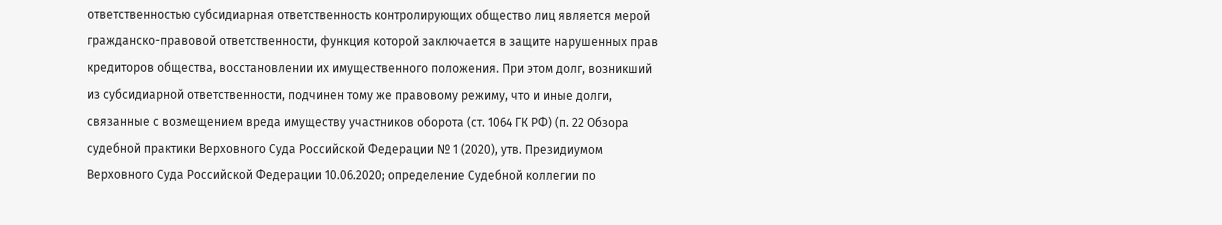ответственностью субсидиарная ответственность контролирующих общество лиц является мерой гражданско-правовой ответственности, функция которой заключается в защите нарушенных прав кредиторов общества, восстановлении их имущественного положения. При этом долг, возникший из субсидиарной ответственности, подчинен тому же правовому режиму, что и иные долги, связанные с возмещением вреда имуществу участников оборота (ст. 1064 ГК РФ) (п. 22 Обзора судебной практики Верховного Суда Российской Федерации № 1 (2020), утв. Президиумом Верховного Суда Российской Федерации 10.06.2020; определение Судебной коллегии по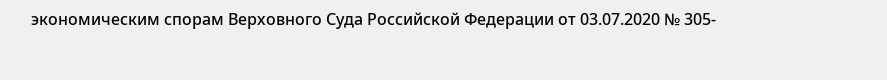экономическим спорам Верховного Суда Российской Федерации от 03.07.2020 № 305-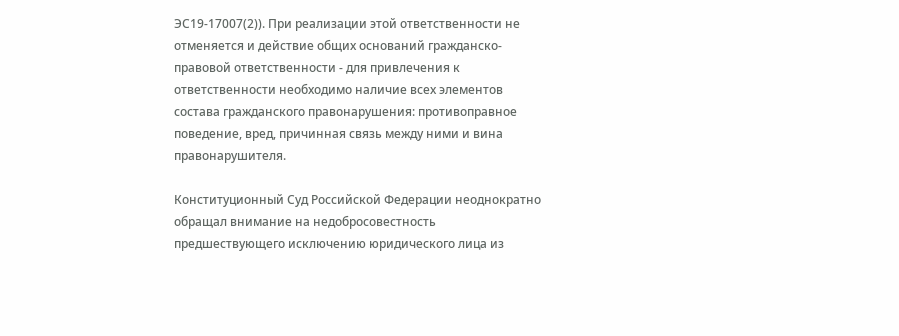ЭС19-17007(2)). При реализации этой ответственности не отменяется и действие общих оснований гражданско-правовой ответственности - для привлечения к ответственности необходимо наличие всех элементов состава гражданского правонарушения: противоправное поведение, вред, причинная связь между ними и вина правонарушителя.

Конституционный Суд Российской Федерации неоднократно обращал внимание на недобросовестность предшествующего исключению юридического лица из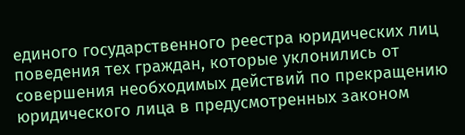единого государственного реестра юридических лиц поведения тех граждан, которые уклонились от совершения необходимых действий по прекращению юридического лица в предусмотренных законом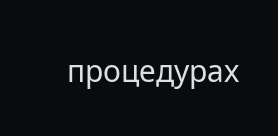процедурах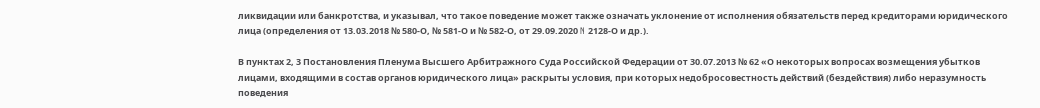ликвидации или банкротства, и указывал, что такое поведение может также означать уклонение от исполнения обязательств перед кредиторами юридического лица (определения от 13.03.2018 № 580-О, № 581-О и № 582-О, от 29.09.2020 N 2128-О и др.).

В пунктах 2, 3 Постановления Пленума Высшего Арбитражного Суда Российской Федерации от 30.07.2013 № 62 «О некоторых вопросах возмещения убытков лицами, входящими в состав органов юридического лица» раскрыты условия, при которых недобросовестность действий (бездействия) либо неразумность поведения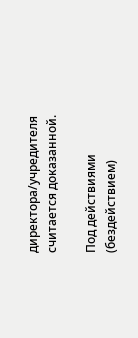директора/учредителя считается доказанной.

Под действиями (бездействием)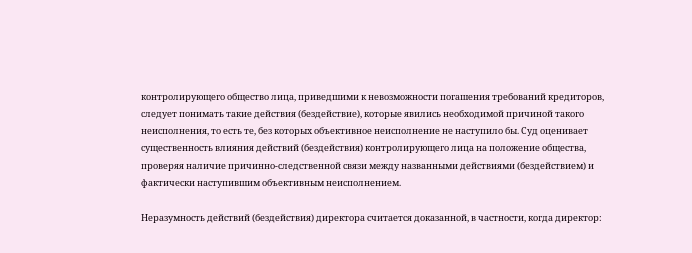контролирующего общество лица, приведшими к невозможности погашения требований кредиторов, следует понимать такие действия (бездействие), которые явились необходимой причиной такого неисполнения, то есть те, без которых объективное неисполнение не наступило бы. Суд оценивает существенность влияния действий (бездействия) контролирующего лица на положение общества, проверяя наличие причинно-следственной связи между названными действиями (бездействием) и фактически наступившим объективным неисполнением.

Неразумность действий (бездействия) директора считается доказанной, в частности, когда директор: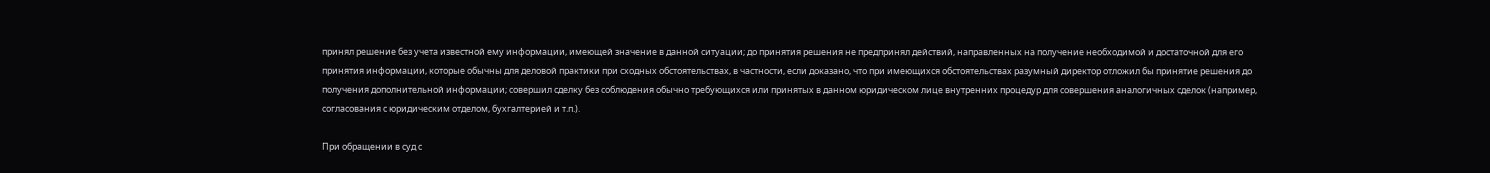принял решение без учета известной ему информации, имеющей значение в данной ситуации; до принятия решения не предпринял действий, направленных на получение необходимой и достаточной для его принятия информации, которые обычны для деловой практики при сходных обстоятельствах, в частности, если доказано, что при имеющихся обстоятельствах разумный директор отложил бы принятие решения до получения дополнительной информации; совершил сделку без соблюдения обычно требующихся или принятых в данном юридическом лице внутренних процедур для совершения аналогичных сделок (например, согласования с юридическим отделом, бухгалтерией и т.п.).

При обращении в суд с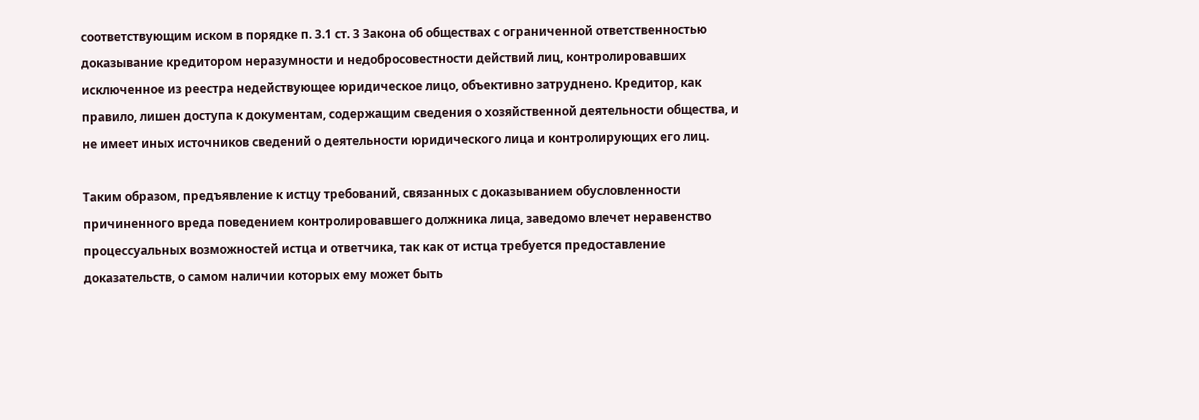соответствующим иском в порядке п. 3.1 ст. 3 Закона об обществах с ограниченной ответственностью доказывание кредитором неразумности и недобросовестности действий лиц, контролировавших исключенное из реестра недействующее юридическое лицо, объективно затруднено. Кредитор, как правило, лишен доступа к документам, содержащим сведения о хозяйственной деятельности общества, и не имеет иных источников сведений о деятельности юридического лица и контролирующих его лиц.

Таким образом, предъявление к истцу требований, связанных с доказыванием обусловленности причиненного вреда поведением контролировавшего должника лица, заведомо влечет неравенство процессуальных возможностей истца и ответчика, так как от истца требуется предоставление доказательств, о самом наличии которых ему может быть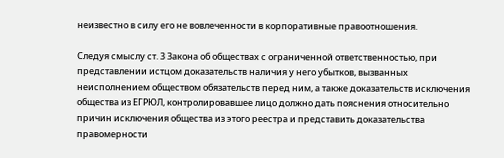неизвестно в силу его не вовлеченности в корпоративные правоотношения.

Следуя смыслу ст. 3 Закона об обществах с ограниченной ответственностью, при представлении истцом доказательств наличия у него убытков, вызванных неисполнением обществом обязательств перед ним, а также доказательств исключения общества из ЕГРЮЛ, контролировавшее лицо должно дать пояснения относительно причин исключения общества из этого реестра и представить доказательства правомерности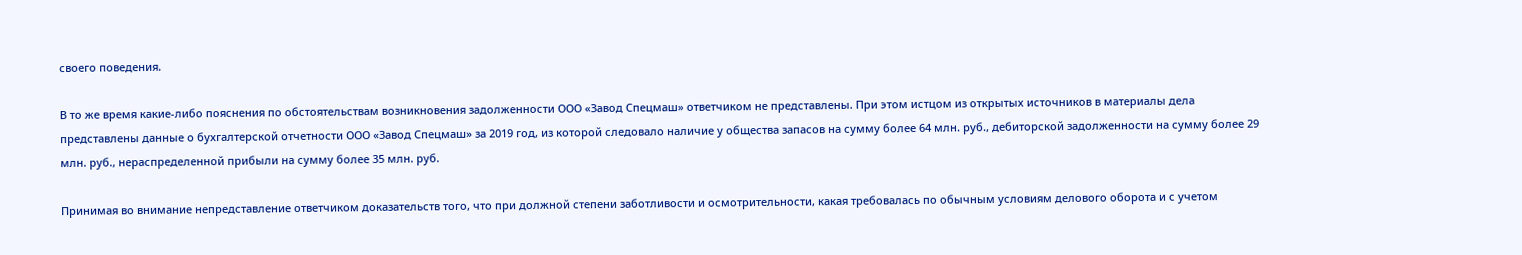своего поведения.

В то же время какие-либо пояснения по обстоятельствам возникновения задолженности ООО «Завод Спецмаш» ответчиком не представлены. При этом истцом из открытых источников в материалы дела представлены данные о бухгалтерской отчетности ООО «Завод Спецмаш» за 2019 год, из которой следовало наличие у общества запасов на сумму более 64 млн. руб., дебиторской задолженности на сумму более 29 млн. руб., нераспределенной прибыли на сумму более 35 млн. руб.

Принимая во внимание непредставление ответчиком доказательств того, что при должной степени заботливости и осмотрительности, какая требовалась по обычным условиям делового оборота и с учетом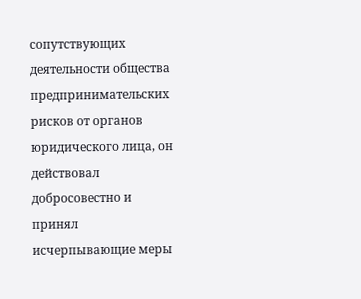сопутствующих деятельности общества предпринимательских рисков от органов юридического лица, он действовал добросовестно и принял исчерпывающие меры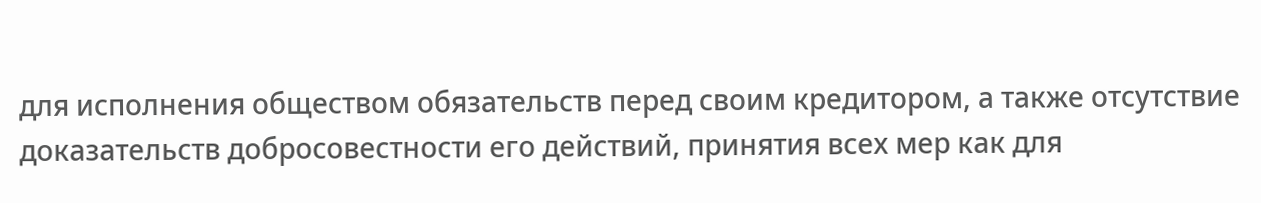для исполнения обществом обязательств перед своим кредитором, а также отсутствие доказательств добросовестности его действий, принятия всех мер как для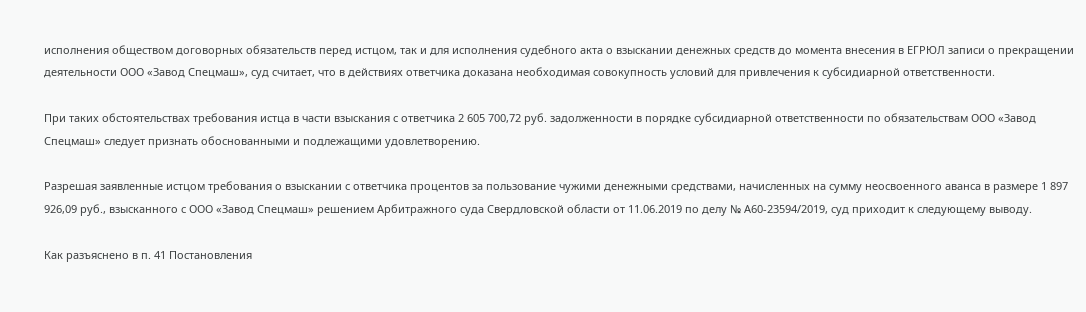исполнения обществом договорных обязательств перед истцом, так и для исполнения судебного акта о взыскании денежных средств до момента внесения в ЕГРЮЛ записи о прекращении деятельности ООО «Завод Спецмаш», суд считает, что в действиях ответчика доказана необходимая совокупность условий для привлечения к субсидиарной ответственности.

При таких обстоятельствах требования истца в части взыскания с ответчика 2 605 700,72 руб. задолженности в порядке субсидиарной ответственности по обязательствам ООО «Завод Спецмаш» следует признать обоснованными и подлежащими удовлетворению.

Разрешая заявленные истцом требования о взыскании с ответчика процентов за пользование чужими денежными средствами, начисленных на сумму неосвоенного аванса в размере 1 897 926,09 руб., взысканного с ООО «Завод Спецмаш» решением Арбитражного суда Свердловской области от 11.06.2019 по делу № А60-23594/2019, суд приходит к следующему выводу.

Как разъяснено в п. 41 Постановления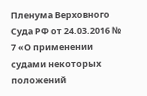Пленума Верховного Суда РФ от 24.03.2016 № 7 «О применении судами некоторых положений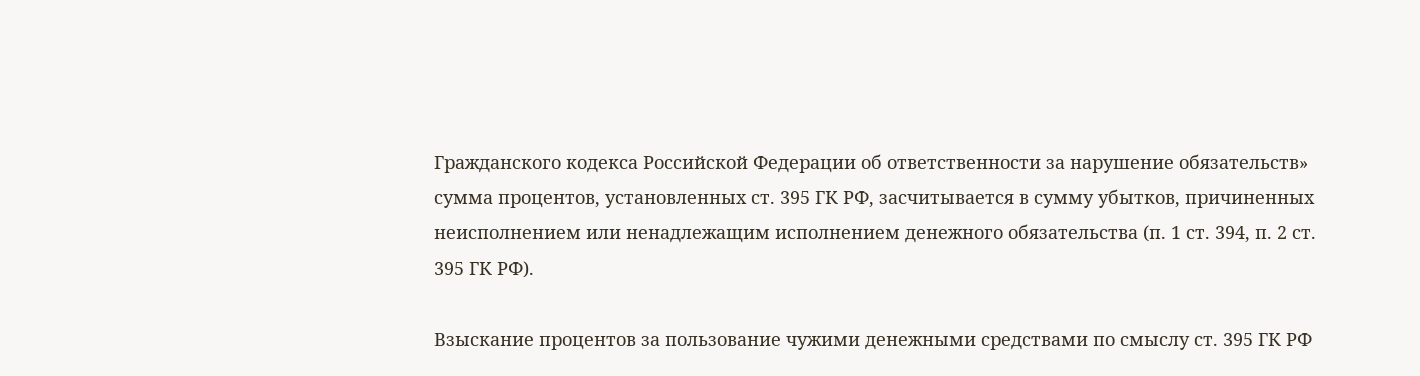Гражданского кодекса Российской Федерации об ответственности за нарушение обязательств» сумма процентов, установленных ст. 395 ГК РФ, засчитывается в сумму убытков, причиненных неисполнением или ненадлежащим исполнением денежного обязательства (п. 1 ст. 394, п. 2 ст. 395 ГК РФ).

Взыскание процентов за пользование чужими денежными средствами по смыслу ст. 395 ГК РФ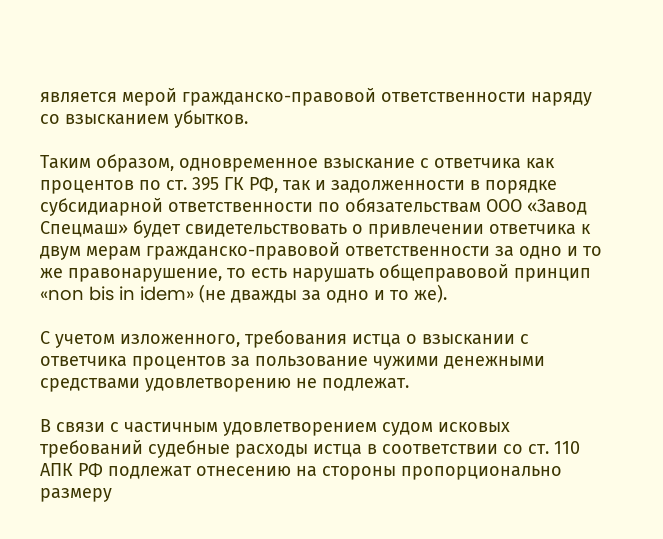является мерой гражданско-правовой ответственности наряду со взысканием убытков.

Таким образом, одновременное взыскание с ответчика как процентов по ст. 395 ГК РФ, так и задолженности в порядке субсидиарной ответственности по обязательствам ООО «Завод Спецмаш» будет свидетельствовать о привлечении ответчика к двум мерам гражданско-правовой ответственности за одно и то же правонарушение, то есть нарушать общеправовой принцип «non bis in idem» (не дважды за одно и то же).

С учетом изложенного, требования истца о взыскании с ответчика процентов за пользование чужими денежными средствами удовлетворению не подлежат.

В связи с частичным удовлетворением судом исковых требований судебные расходы истца в соответствии со ст. 110 АПК РФ подлежат отнесению на стороны пропорционально размеру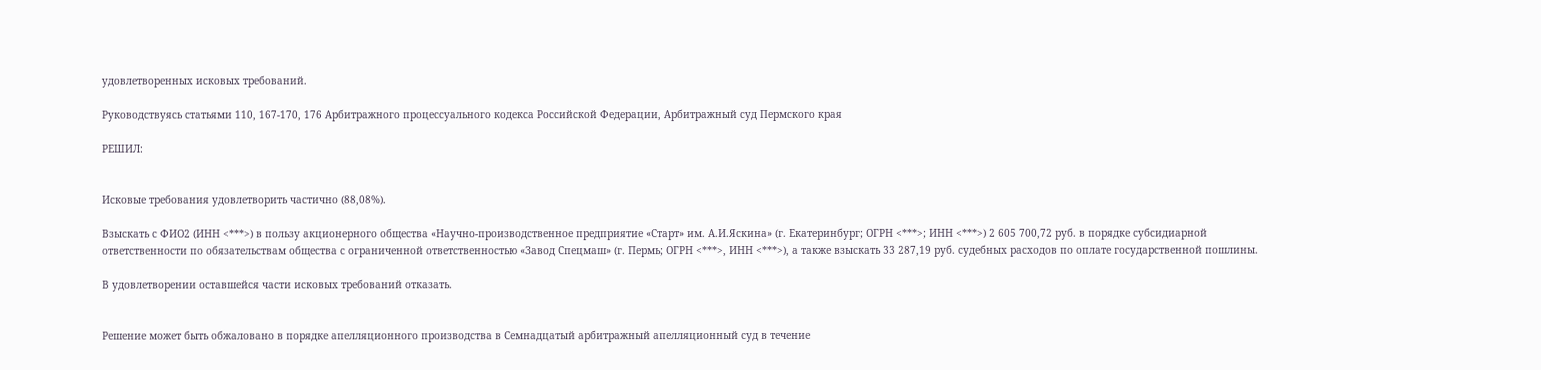удовлетворенных исковых требований.

Руководствуясь статьями 110, 167-170, 176 Арбитражного процессуального кодекса Российской Федерации, Арбитражный суд Пермского края

РЕШИЛ:


Исковые требования удовлетворить частично (88,08%).

Взыскать с ФИО2 (ИНН <***>) в пользу акционерного общества «Научно-производственное предприятие «Старт» им. А.И.Яскина» (г. Екатеринбург; ОГРН <***>; ИНН <***>) 2 605 700,72 руб. в порядке субсидиарной ответственности по обязательствам общества с ограниченной ответственностью «Завод Спецмаш» (г. Пермь; ОГРН <***>, ИНН <***>), а также взыскать 33 287,19 руб. судебных расходов по оплате государственной пошлины.

В удовлетворении оставшейся части исковых требований отказать.


Решение может быть обжаловано в порядке апелляционного производства в Семнадцатый арбитражный апелляционный суд в течение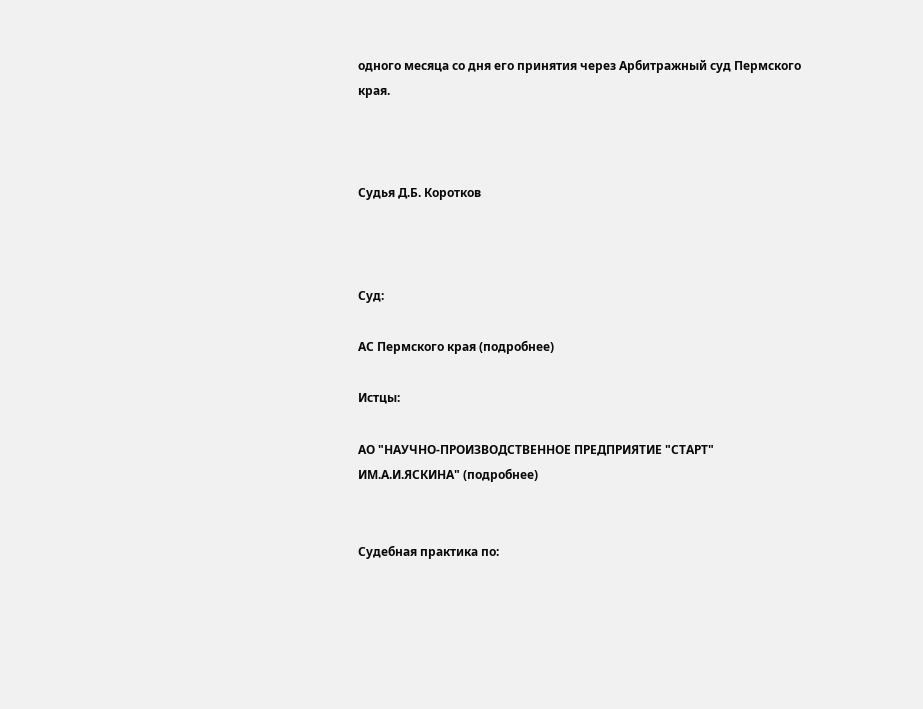одного месяца со дня его принятия через Арбитражный суд Пермского края.



Судья Д.Б. Коротков



Суд:

АС Пермского края (подробнее)

Истцы:

АО "НАУЧНО-ПРОИЗВОДСТВЕННОЕ ПРЕДПРИЯТИЕ "СТАРТ" ИМ.А.И.ЯСКИНА" (подробнее)


Судебная практика по: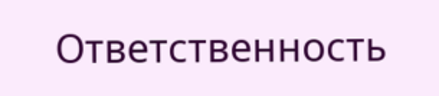Ответственность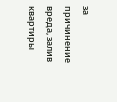за причинение вреда, залив квартиры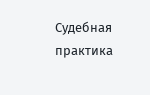Судебная практика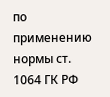по применению нормы ст. 1064 ГК РФ